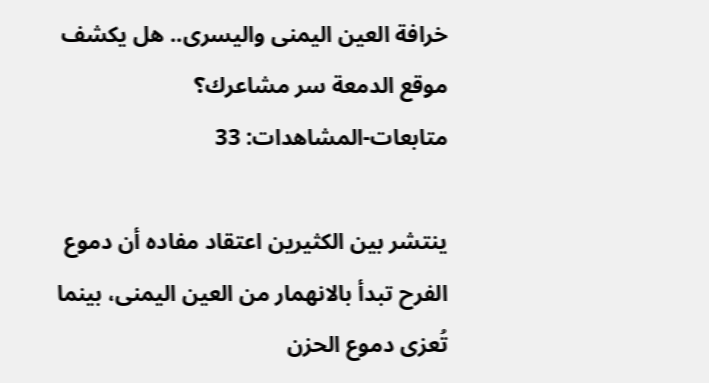خرافة العين اليمنى واليسرى.. هل يكشف موقع الدمعة سر مشاعرك؟
متابعات-المشاهدات: 33

ينتشر بين الكثيرين اعتقاد مفاده أن دموع الفرح تبدأ بالانهمار من العين اليمنى، بينما تُعزى دموع الحزن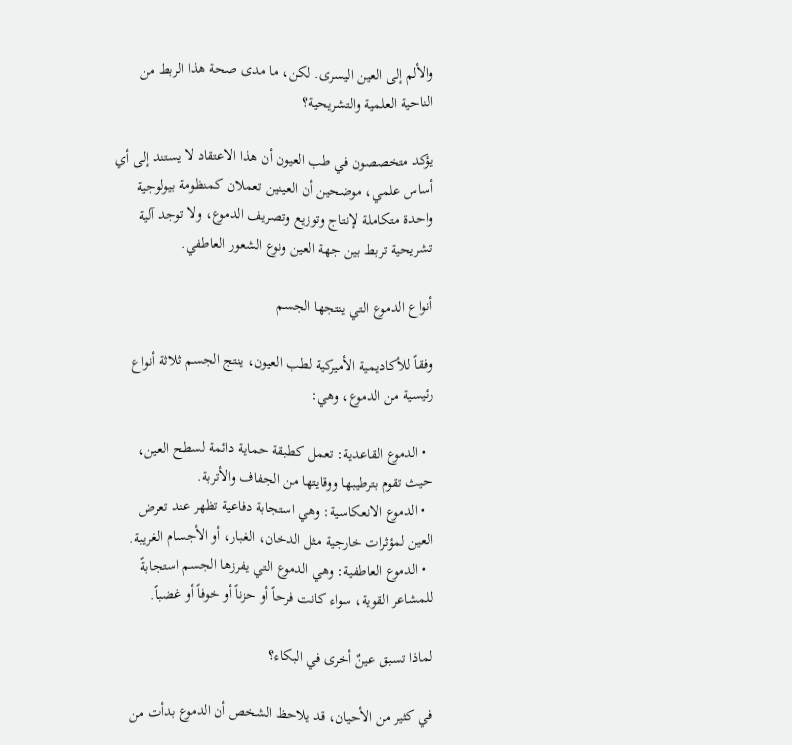والألم إلى العين اليسرى. لكن، ما مدى صحة هذا الربط من الناحية العلمية والتشريحية؟

يؤكد متخصصون في طب العيون أن هذا الاعتقاد لا يستند إلى أي أساس علمي، موضحين أن العينين تعملان كمنظومة بيولوجية واحدة متكاملة لإنتاج وتوزيع وتصريف الدموع، ولا توجد آلية تشريحية تربط بين جهة العين ونوع الشعور العاطفي.

أنواع الدموع التي ينتجها الجسم

وفقاً للأكاديمية الأميركية لطب العيون، ينتج الجسم ثلاثة أنواع رئيسية من الدموع، وهي:

  • الدموع القاعدية: تعمل كطبقة حماية دائمة لسطح العين، حيث تقوم بترطيبها ووقايتها من الجفاف والأتربة.
  • الدموع الانعكاسية: وهي استجابة دفاعية تظهر عند تعرض العين لمؤثرات خارجية مثل الدخان، الغبار، أو الأجسام الغريبة.
  • الدموع العاطفية: وهي الدموع التي يفرزها الجسم استجابةً للمشاعر القوية، سواء كانت فرحاً أو حزناً أو خوفاً أو غضباً.

لماذا تسبق عينٌ أخرى في البكاء؟

في كثير من الأحيان، قد يلاحظ الشخص أن الدموع بدأت من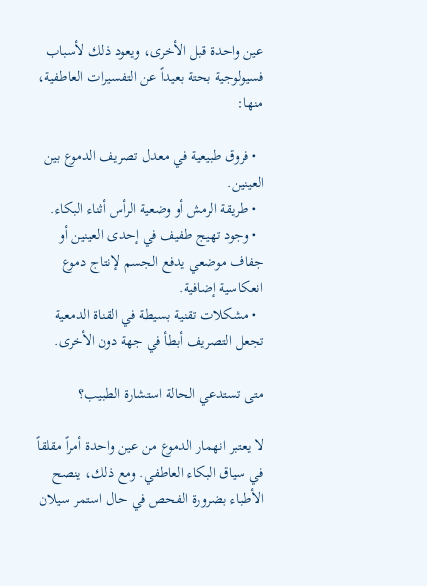عين واحدة قبل الأخرى، ويعود ذلك لأسباب فسيولوجية بحتة بعيداً عن التفسيرات العاطفية، منها:

  • فروق طبيعية في معدل تصريف الدموع بين العينين.
  • طريقة الرمش أو وضعية الرأس أثناء البكاء.
  • وجود تهيج طفيف في إحدى العينين أو جفاف موضعي يدفع الجسم لإنتاج دموع انعكاسية إضافية.
  • مشكلات تقنية بسيطة في القناة الدمعية تجعل التصريف أبطأ في جهة دون الأخرى.

متى تستدعي الحالة استشارة الطبيب؟

لا يعتبر انهمار الدموع من عين واحدة أمراً مقلقاً في سياق البكاء العاطفي. ومع ذلك، ينصح الأطباء بضرورة الفحص في حال استمر سيلان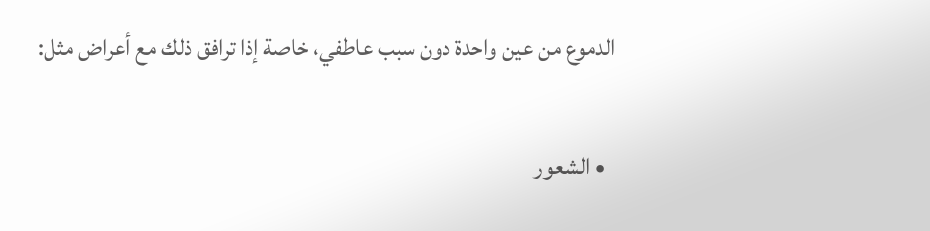الدموع من عين واحدة دون سبب عاطفي، خاصة إذا ترافق ذلك مع أعراض مثل:

  • الشعور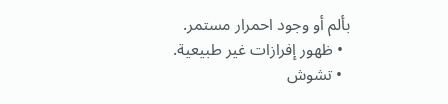بألم أو وجود احمرار مستمر.
  • ظهور إفرازات غير طبيعية.
  • تشوش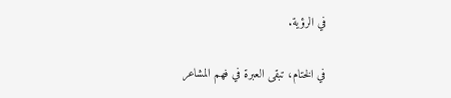في الرؤية.

في الختام، تبقى العبرة في فهم المشاعر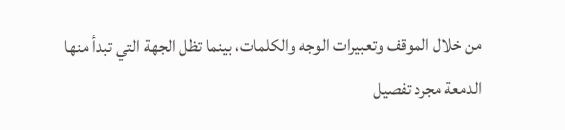من خلال الموقف وتعبيرات الوجه والكلمات، بينما تظل الجهة التي تبدأ منها الدمعة مجرد تفصيل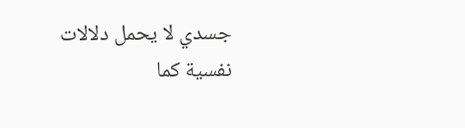جسدي لا يحمل دلالات نفسية كما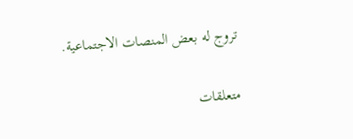تروج له بعض المنصات الاجتماعية.

متعلقات